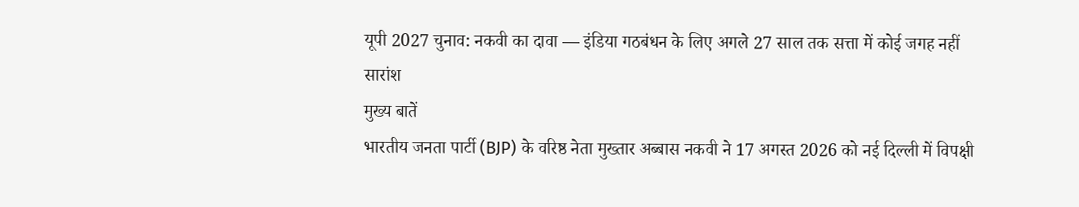यूपी 2027 चुनाव: नकवी का दावा — इंडिया गठबंधन के लिए अगले 27 साल तक सत्ता में कोई जगह नहीं
सारांश
मुख्य बातें
भारतीय जनता पार्टी (BJP) के वरिष्ठ नेता मुख्तार अब्बास नकवी ने 17 अगस्त 2026 को नई दिल्ली में विपक्षी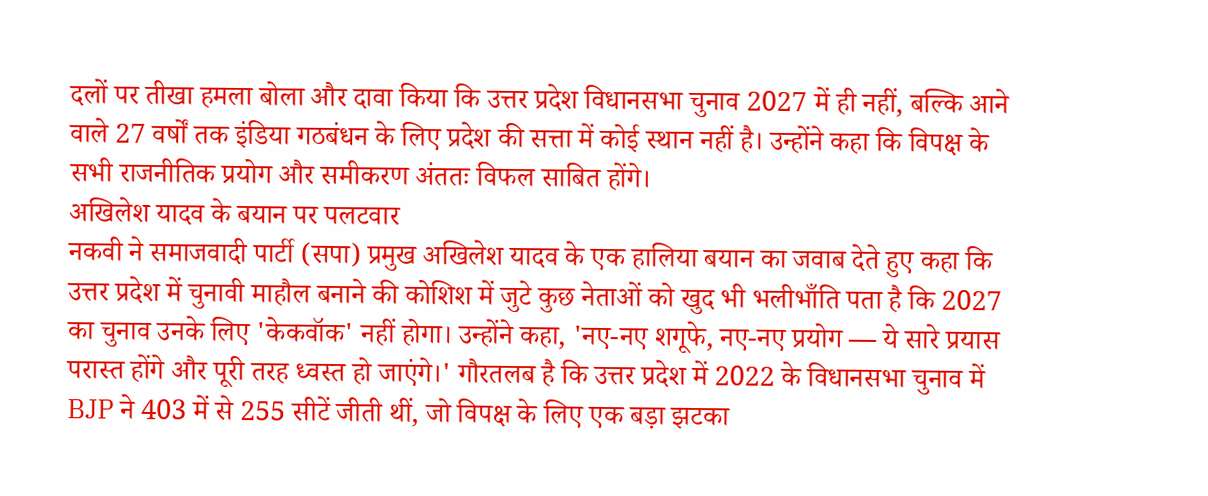दलों पर तीखा हमला बोला और दावा किया कि उत्तर प्रदेश विधानसभा चुनाव 2027 में ही नहीं, बल्कि आने वाले 27 वर्षों तक इंडिया गठबंधन के लिए प्रदेश की सत्ता में कोई स्थान नहीं है। उन्होंने कहा कि विपक्ष के सभी राजनीतिक प्रयोग और समीकरण अंततः विफल साबित होंगे।
अखिलेश यादव के बयान पर पलटवार
नकवी ने समाजवादी पार्टी (सपा) प्रमुख अखिलेश यादव के एक हालिया बयान का जवाब देते हुए कहा कि उत्तर प्रदेश में चुनावी माहौल बनाने की कोशिश में जुटे कुछ नेताओं को खुद भी भलीभाँति पता है कि 2027 का चुनाव उनके लिए 'केकवॉक' नहीं होगा। उन्होंने कहा, 'नए-नए शगूफे, नए-नए प्रयोग — ये सारे प्रयास परास्त होंगे और पूरी तरह ध्वस्त हो जाएंगे।' गौरतलब है कि उत्तर प्रदेश में 2022 के विधानसभा चुनाव में BJP ने 403 में से 255 सीटें जीती थीं, जो विपक्ष के लिए एक बड़ा झटका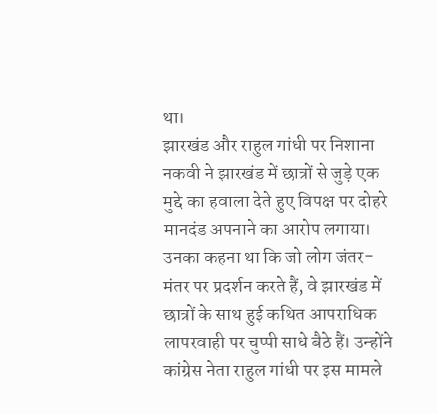था।
झारखंड और राहुल गांधी पर निशाना
नकवी ने झारखंड में छात्रों से जुड़े एक मुद्दे का हवाला देते हुए विपक्ष पर दोहरे मानदंड अपनाने का आरोप लगाया। उनका कहना था कि जो लोग जंतर-मंतर पर प्रदर्शन करते हैं, वे झारखंड में छात्रों के साथ हुई कथित आपराधिक लापरवाही पर चुप्पी साधे बैठे हैं। उन्होंने कांग्रेस नेता राहुल गांधी पर इस मामले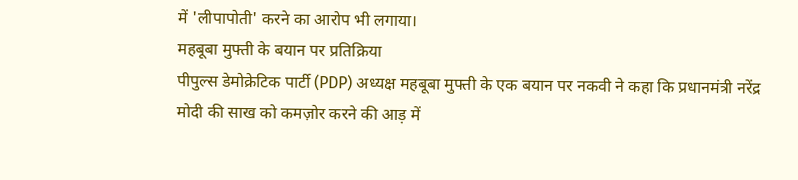में 'लीपापोती' करने का आरोप भी लगाया।
महबूबा मुफ्ती के बयान पर प्रतिक्रिया
पीपुल्स डेमोक्रेटिक पार्टी (PDP) अध्यक्ष महबूबा मुफ्ती के एक बयान पर नकवी ने कहा कि प्रधानमंत्री नरेंद्र मोदी की साख को कमज़ोर करने की आड़ में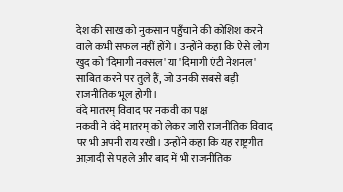देश की साख को नुकसान पहुँचाने की कोशिश करने वाले कभी सफल नहीं होंगे। उन्होंने कहा कि ऐसे लोग खुद को 'दिमागी नक्सल' या 'दिमागी एंटी नेशनल' साबित करने पर तुले हैं, जो उनकी सबसे बड़ी राजनीतिक भूल होगी।
वंदे मातरम् विवाद पर नकवी का पक्ष
नकवी ने वंदे मातरम् को लेकर जारी राजनीतिक विवाद पर भी अपनी राय रखी। उन्होंने कहा कि यह राष्ट्रगीत आज़ादी से पहले और बाद में भी राजनीतिक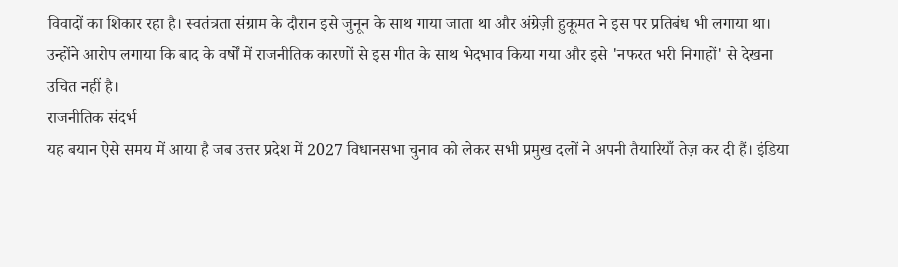विवादों का शिकार रहा है। स्वतंत्रता संग्राम के दौरान इसे जुनून के साथ गाया जाता था और अंग्रेज़ी हुकूमत ने इस पर प्रतिबंध भी लगाया था। उन्होंने आरोप लगाया कि बाद के वर्षों में राजनीतिक कारणों से इस गीत के साथ भेदभाव किया गया और इसे 'नफरत भरी निगाहों' से देखना उचित नहीं है।
राजनीतिक संदर्भ
यह बयान ऐसे समय में आया है जब उत्तर प्रदेश में 2027 विधानसभा चुनाव को लेकर सभी प्रमुख दलों ने अपनी तैयारियाँ तेज़ कर दी हैं। इंडिया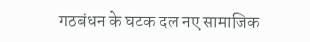गठबंधन के घटक दल नए सामाजिक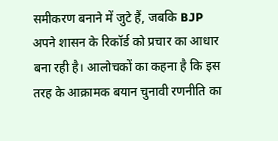समीकरण बनाने में जुटे हैं, जबकि BJP अपने शासन के रिकॉर्ड को प्रचार का आधार बना रही है। आलोचकों का कहना है कि इस तरह के आक्रामक बयान चुनावी रणनीति का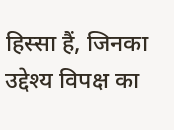हिस्सा हैं, जिनका उद्देश्य विपक्ष का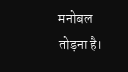मनोबल तोड़ना है।